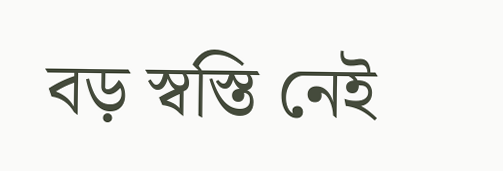বড় স্বস্তি নেই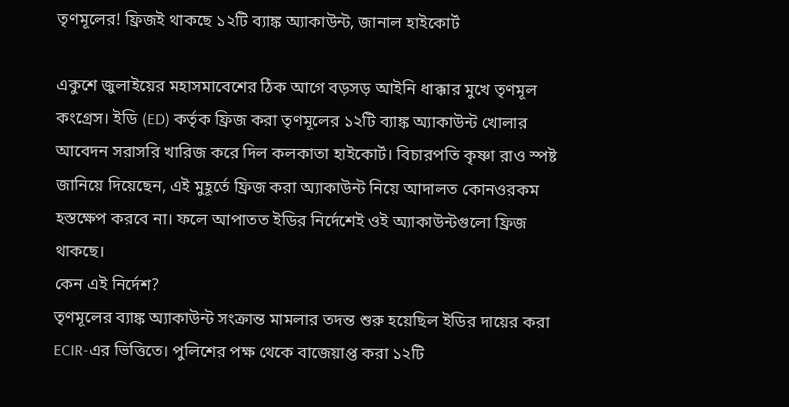তৃণমূলের! ফ্রিজই থাকছে ১২টি ব্যাঙ্ক অ্যাকাউন্ট, জানাল হাইকোর্ট

একুশে জুলাইয়ের মহাসমাবেশের ঠিক আগে বড়সড় আইনি ধাক্কার মুখে তৃণমূল কংগ্রেস। ইডি (ED) কর্তৃক ফ্রিজ করা তৃণমূলের ১২টি ব্যাঙ্ক অ্যাকাউন্ট খোলার আবেদন সরাসরি খারিজ করে দিল কলকাতা হাইকোর্ট। বিচারপতি কৃষ্ণা রাও স্পষ্ট জানিয়ে দিয়েছেন, এই মুহূর্তে ফ্রিজ করা অ্যাকাউন্ট নিয়ে আদালত কোনওরকম হস্তক্ষেপ করবে না। ফলে আপাতত ইডির নির্দেশেই ওই অ্যাকাউন্টগুলো ফ্রিজ থাকছে।
কেন এই নির্দেশ?
তৃণমূলের ব্যাঙ্ক অ্যাকাউন্ট সংক্রান্ত মামলার তদন্ত শুরু হয়েছিল ইডির দায়ের করা ECIR-এর ভিত্তিতে। পুলিশের পক্ষ থেকে বাজেয়াপ্ত করা ১২টি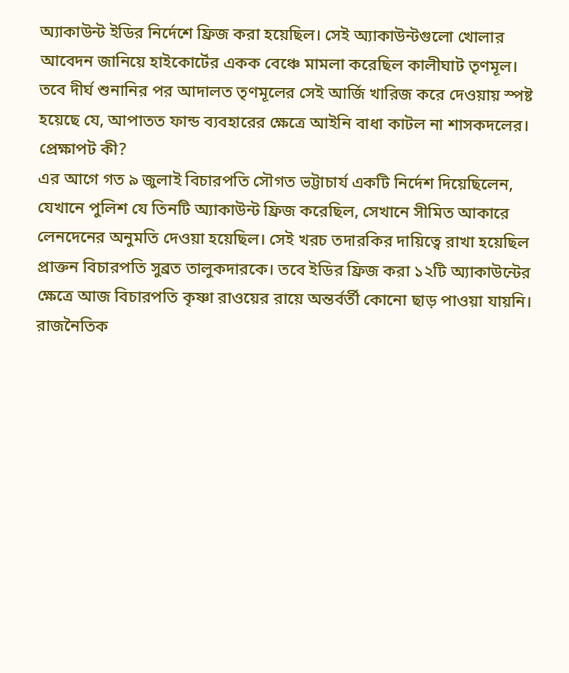অ্যাকাউন্ট ইডির নির্দেশে ফ্রিজ করা হয়েছিল। সেই অ্যাকাউন্টগুলো খোলার আবেদন জানিয়ে হাইকোর্টের একক বেঞ্চে মামলা করেছিল কালীঘাট তৃণমূল। তবে দীর্ঘ শুনানির পর আদালত তৃণমূলের সেই আর্জি খারিজ করে দেওয়ায় স্পষ্ট হয়েছে যে, আপাতত ফান্ড ব্যবহারের ক্ষেত্রে আইনি বাধা কাটল না শাসকদলের।
প্রেক্ষাপট কী?
এর আগে গত ৯ জুলাই বিচারপতি সৌগত ভট্টাচার্য একটি নির্দেশ দিয়েছিলেন, যেখানে পুলিশ যে তিনটি অ্যাকাউন্ট ফ্রিজ করেছিল, সেখানে সীমিত আকারে লেনদেনের অনুমতি দেওয়া হয়েছিল। সেই খরচ তদারকির দায়িত্বে রাখা হয়েছিল প্রাক্তন বিচারপতি সুব্রত তালুকদারকে। তবে ইডির ফ্রিজ করা ১২টি অ্যাকাউন্টের ক্ষেত্রে আজ বিচারপতি কৃষ্ণা রাওয়ের রায়ে অন্তর্বর্তী কোনো ছাড় পাওয়া যায়নি।
রাজনৈতিক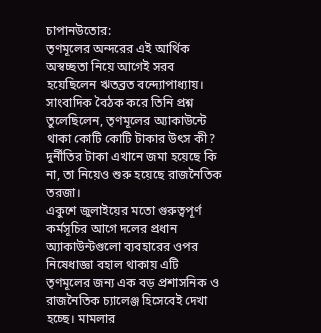চাপানউতোর:
তৃণমূলের অন্দরের এই আর্থিক অস্বচ্ছতা নিয়ে আগেই সরব হয়েছিলেন ঋতব্রত বন্দ্যোপাধ্যায়। সাংবাদিক বৈঠক করে তিনি প্রশ্ন তুলেছিলেন, তৃণমূলের অ্যাকাউন্টে থাকা কোটি কোটি টাকার উৎস কী? দুর্নীতির টাকা এখানে জমা হয়েছে কি না, তা নিয়েও শুরু হয়েছে রাজনৈতিক তরজা।
একুশে জুলাইয়ের মতো গুরুত্বপূর্ণ কর্মসূচির আগে দলের প্রধান অ্যাকাউন্টগুলো ব্যবহারের ওপর নিষেধাজ্ঞা বহাল থাকায় এটি তৃণমূলের জন্য এক বড় প্রশাসনিক ও রাজনৈতিক চ্যালেঞ্জ হিসেবেই দেখা হচ্ছে। মামলার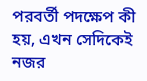পরবর্তী পদক্ষেপ কী হয়, এখন সেদিকেই নজর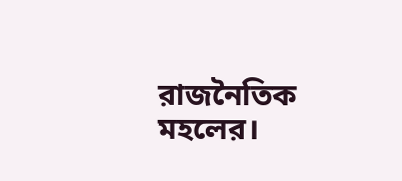রাজনৈতিক মহলের।